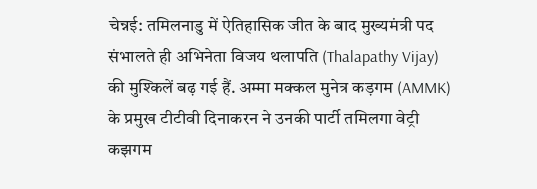चेन्नई: तमिलनाडु में ऐतिहासिक जीत के बाद मुख्यमंत्री पद संभालते ही अभिनेता विजय थलापति (Thalapathy Vijay) की मुश्किलें बढ़ गई हैं. अम्मा मक्कल मुनेत्र कड़गम (AMMK) के प्रमुख टीटीवी दिनाकरन ने उनकी पार्टी तमिलगा वेट्री कझगम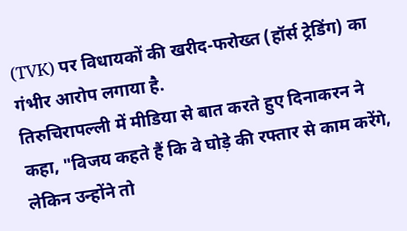(TVK) पर विधायकों की खरीद-फरोख्त (हॉर्स ट्रेडिंग) का गंभीर आरोप लगाया है.
तिरुचिरापल्ली में मीडिया से बात करते हुए दिनाकरन ने कहा, "विजय कहते हैं कि वे घोड़े की रफ्तार से काम करेंगे, लेकिन उन्होंने तो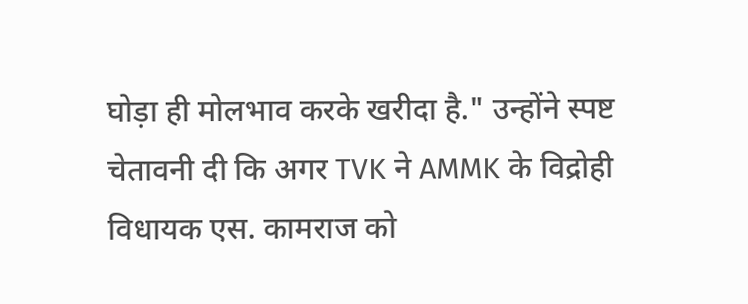घोड़ा ही मोलभाव करके खरीदा है." उन्होंने स्पष्ट चेतावनी दी कि अगर TVK ने AMMK के विद्रोही विधायक एस. कामराज को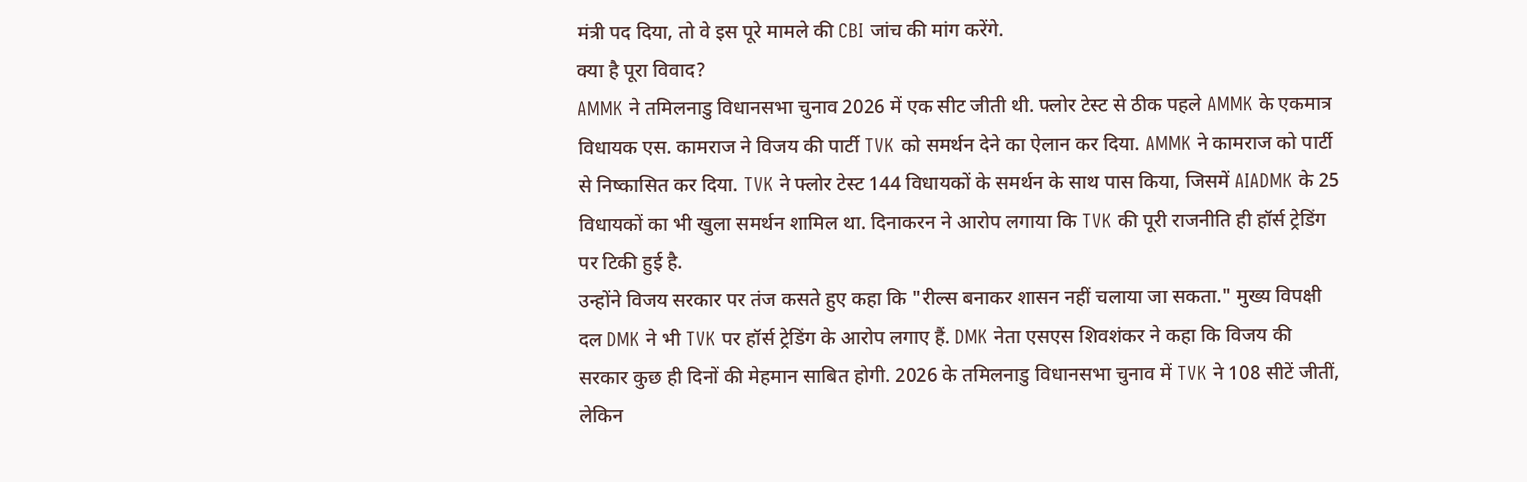मंत्री पद दिया, तो वे इस पूरे मामले की CBI जांच की मांग करेंगे.
क्या है पूरा विवाद?
AMMK ने तमिलनाडु विधानसभा चुनाव 2026 में एक सीट जीती थी. फ्लोर टेस्ट से ठीक पहले AMMK के एकमात्र विधायक एस. कामराज ने विजय की पार्टी TVK को समर्थन देने का ऐलान कर दिया. AMMK ने कामराज को पार्टी से निष्कासित कर दिया. TVK ने फ्लोर टेस्ट 144 विधायकों के समर्थन के साथ पास किया, जिसमें AIADMK के 25 विधायकों का भी खुला समर्थन शामिल था. दिनाकरन ने आरोप लगाया कि TVK की पूरी राजनीति ही हॉर्स ट्रेडिंग पर टिकी हुई है.
उन्होंने विजय सरकार पर तंज कसते हुए कहा कि "रील्स बनाकर शासन नहीं चलाया जा सकता." मुख्य विपक्षी दल DMK ने भी TVK पर हॉर्स ट्रेडिंग के आरोप लगाए हैं. DMK नेता एसएस शिवशंकर ने कहा कि विजय की सरकार कुछ ही दिनों की मेहमान साबित होगी. 2026 के तमिलनाडु विधानसभा चुनाव में TVK ने 108 सीटें जीतीं, लेकिन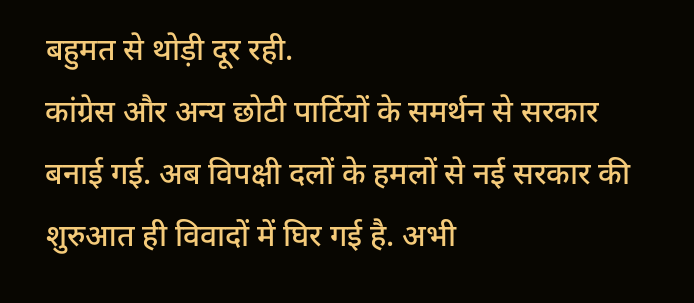बहुमत से थोड़ी दूर रही.
कांग्रेस और अन्य छोटी पार्टियों के समर्थन से सरकार बनाई गई. अब विपक्षी दलों के हमलों से नई सरकार की शुरुआत ही विवादों में घिर गई है. अभी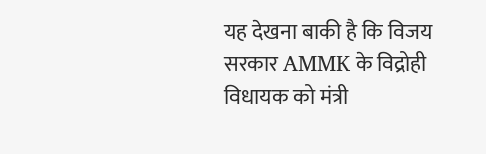यह देखना बाकी है कि विजय सरकार AMMK के विद्रोही विधायक को मंत्री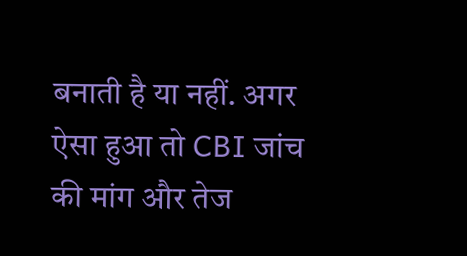बनाती है या नहीं. अगर ऐसा हुआ तो CBI जांच की मांग और तेज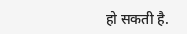हो सकती है.